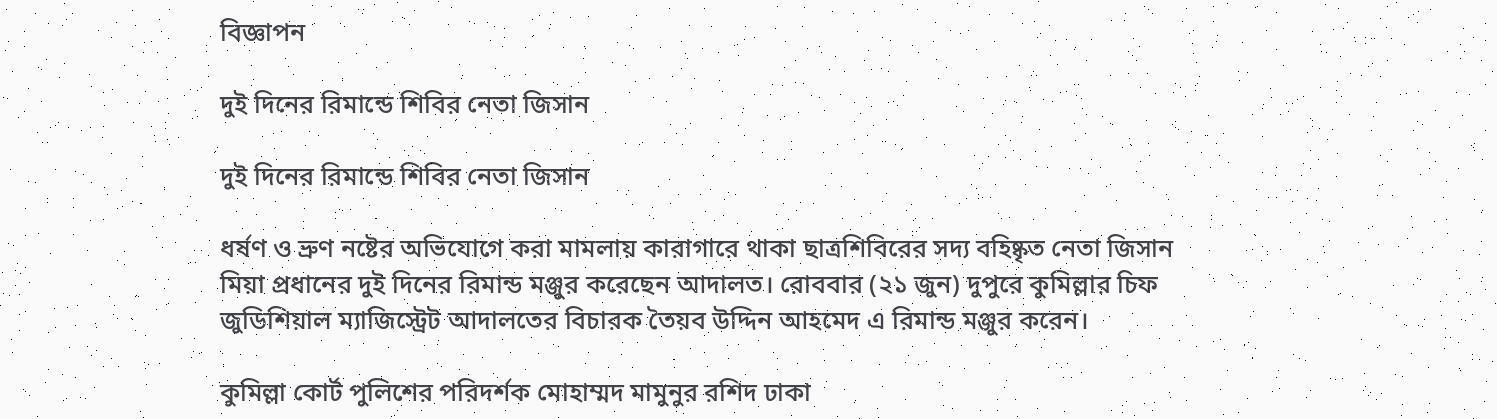বিজ্ঞাপন

দুই দিনের রিমান্ডে শিবির নেতা জিসান

দুই দিনের রিমান্ডে শিবির নেতা জিসান

ধর্ষণ ও ভ্রুণ নষ্টের অভিযোগে করা মামলায় কারাগারে থাকা ছাত্রশিবিরের সদ্য বহিষ্কৃত নেতা জিসান মিয়া প্রধানের দুই দিনের রিমান্ড মঞ্জুর করেছেন আদালত। রোববার (২১ জুন) দুপুরে কুমিল্লার চিফ জুডিশিয়াল ম্যাজিস্ট্রেট আদালতের বিচারক তৈয়ব উদ্দিন আহমেদ এ রিমান্ড মঞ্জুর করেন।

কুমিল্লা কোর্ট পুলিশের পরিদর্শক মোহাম্মদ মামুনুর রশিদ ঢাকা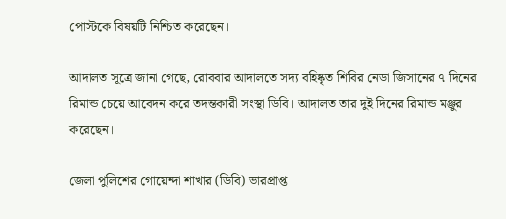পোস্টকে বিষয়টি নিশ্চিত করেছেন।

আদালত সূত্রে জানা গেছে, রোববার আদালতে সদ্য বহিষ্কৃত শিবির নেডা জিসানের ৭ দিনের রিমান্ড চেয়ে আবেদন করে তদন্তকারী সংস্থা ডিবি। আদালত তার দুই দিনের রিমান্ড মঞ্জুর করেছেন।

জেলা পুলিশের গোয়েন্দা শাখার (ডিবি) ভারপ্রাপ্ত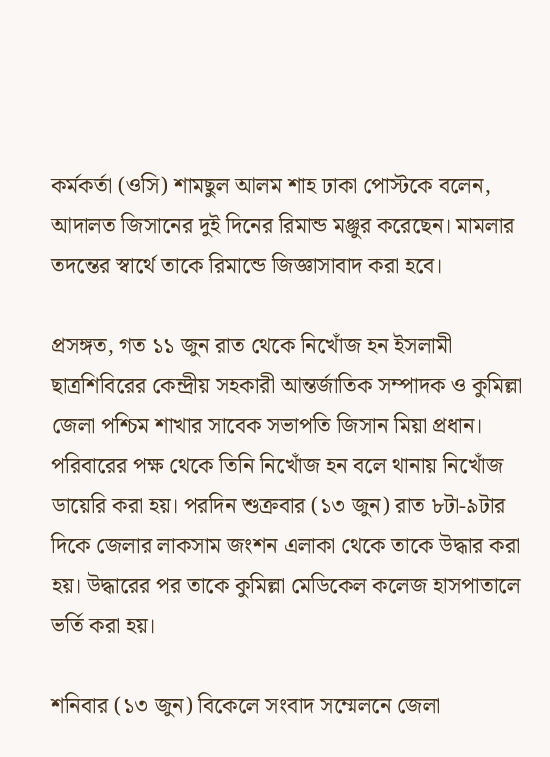কর্মকর্তা (ওসি) শামছুল আলম শাহ ঢাকা পোস্টকে বলেন, আদালত জিসানের দুই দিনের রিমান্ড মঞ্জুর করেছেন। মামলার তদন্তের স্বার্থে তাকে রিমান্ডে জিজ্ঞাসাবাদ করা হবে।

প্রসঙ্গত, গত ১১ জুন রাত থেকে নিখোঁজ হন ইসলামী ছাত্রশিবিরের কেন্দ্রীয় সহকারী আন্তর্জাতিক সম্পাদক ও কুমিল্লা জেলা পশ্চিম শাখার সাবেক সভাপতি জিসান মিয়া প্রধান। পরিবারের পক্ষ থেকে তিনি নিখোঁজ হন বলে থানায় নিখোঁজ ডায়েরি করা হয়। পরদিন শুক্রবার (১৩ জুন) রাত ৮টা-৯টার দিকে জেলার লাকসাম জংশন এলাকা থেকে তাকে উদ্ধার করা হয়। উদ্ধারের পর তাকে কুমিল্লা মেডিকেল কলেজ হাসপাতালে ভর্তি করা হয়।

শনিবার (১৩ জুন) বিকেলে সংবাদ সম্মেলনে জেলা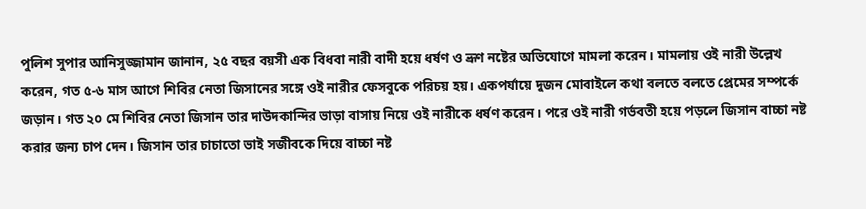পুলিশ সুপার আনিসুজ্জামান জানান, ২৫ বছর বয়সী এক বিধবা নারী বাদী হয়ে ধর্ষণ ও ভ্রূণ নষ্টের অভিযোগে মামলা করেন। মামলায় ওই নারী উল্লেখ করেন, গত ৫-৬ মাস আগে শিবির নেতা জিসানের সঙ্গে ওই নারীর ফেসবুকে পরিচয় হয়। একপর্যায়ে দুজন মোবাইলে কথা বলতে বলতে প্রেমের সম্পর্কে জড়ান। গত ২০ মে শিবির নেতা জিসান তার দাউদকান্দির ভাড়া বাসায় নিয়ে ওই নারীকে ধর্ষণ করেন। পরে ওই নারী গর্ভবতী হয়ে পড়লে জিসান বাচ্চা নষ্ট করার জন্য চাপ দেন। জিসান তার চাচাতো ভাই সজীবকে দিয়ে বাচ্চা নষ্ট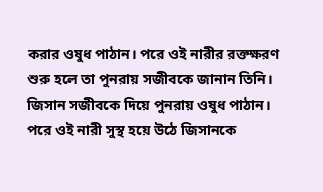করার ওষুধ পাঠান। পরে ওই নারীর রক্তক্ষরণ শুরু হলে তা পুনরায় সজীবকে জানান তিনি। জিসান সজীবকে দিয়ে পুনরায় ওষুধ পাঠান। পরে ওই নারী সুস্থ হয়ে উঠে জিসানকে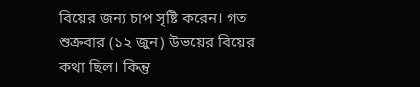বিয়ের জন্য চাপ সৃষ্টি করেন। গত শুক্রবার (১২ জুন) উভয়ের বিয়ের কথা ছিল। কিন্তু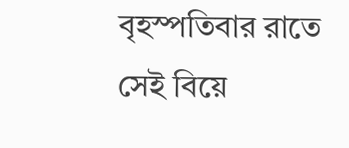বৃহস্পতিবার রাতে সেই বিয়ে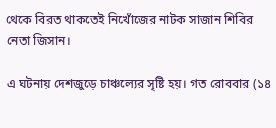থেকে বিরত থাকতেই নিখোঁজের নাটক সাজান শিবির নেতা জিসান।

এ ঘটনায় দেশজুড়ে চাঞ্চল্যের সৃষ্টি হয়। গত রোববার (১৪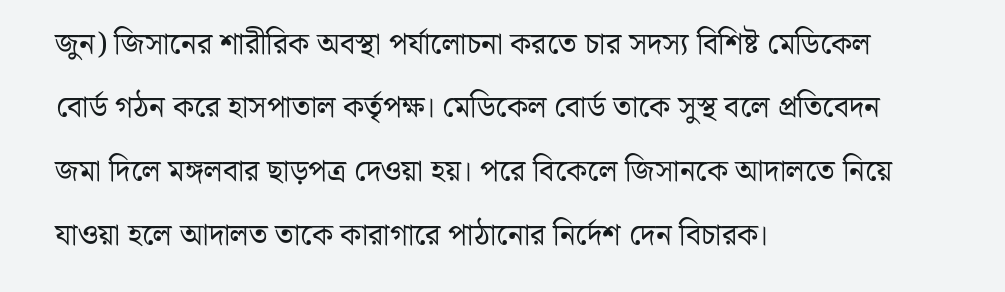জুন) জিসানের শারীরিক অবস্থা পর্যালোচনা করতে চার সদস্য বিশিষ্ট মেডিকেল বোর্ড গঠন করে হাসপাতাল কর্তৃপক্ষ। মেডিকেল বোর্ড তাকে সুস্থ বলে প্রতিবেদন জমা দিলে মঙ্গলবার ছাড়পত্র দেওয়া হয়। পরে বিকেলে জিসানকে আদালতে নিয়ে যাওয়া হলে আদালত তাকে কারাগারে পাঠানোর নির্দেশ দেন বিচারক।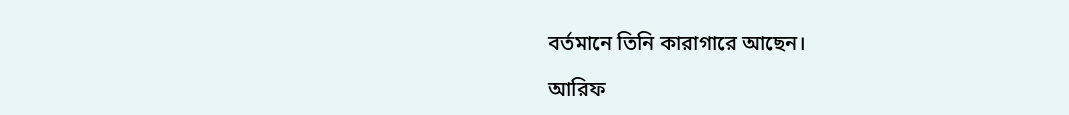বর্তমানে তিনি কারাগারে আছেন।

আরিফ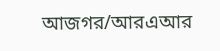আজগর/আরএআর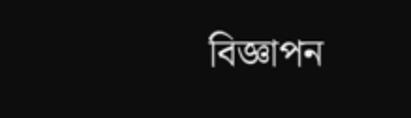বিজ্ঞাপন